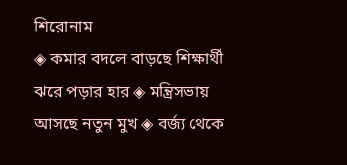শিরোনাম
◈ কমার বদলে বাড়ছে শিক্ষার্থী ঝরে পড়ার হার ◈ মন্ত্রিসভায় আসছে নতুন মুখ ◈ বর্জ্য থেকে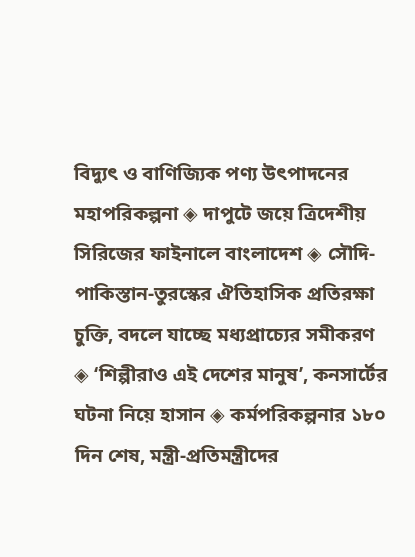বিদ্যুৎ ও বাণিজ্যিক পণ্য উৎপাদনের মহাপরিকল্পনা ◈ দাপু‌টে জ‌য়ে ত্রিদেশীয় সিরিজের ফাইনালে বাংলাদেশ ◈ সৌদি-পাকিস্তান-তুরস্কের ঐতিহাসিক প্রতিরক্ষা চুক্তি, বদলে যাচ্ছে মধ্যপ্রাচ্যের সমীকরণ ◈ ‘শিল্পীরাও এই দেশের মানুষ’, কনসার্টের ঘটনা নিয়ে হাসান ◈ কর্মপরিকল্পনার ১৮০ দিন শেষ, মন্ত্রী-প্রতিমন্ত্রীদের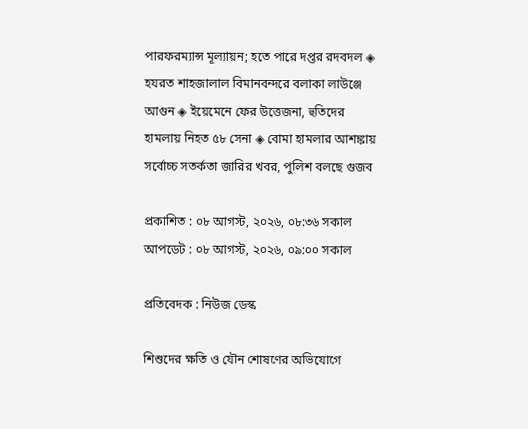পারফরম্যান্স মূল্যায়ন; হতে পারে দপ্তর রদবদল ◈ হযরত শাহজালাল বিমানবন্দরে বলাকা লাউঞ্জে আগুন ◈ ইয়েমেনে ফের উত্তেজনা, হুতিদের হামলায় নিহত ৫৮ সেনা ◈ বোমা হামলার আশঙ্কায় সর্বোচ্চ সতর্কতা জারির খবর, পুলিশ বলছে গুজব

প্রকাশিত : ০৮ আগস্ট, ২০২৬, ০৮:৩৬ সকাল
আপডেট : ০৮ আগস্ট, ২০২৬, ০৯:০০ সকাল

প্রতিবেদক : নিউজ ডেস্ক

শিশুদের ক্ষতি ও যৌন শোষণের অভিযোগে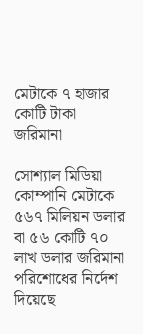মেটাকে ৭ হাজার কোটি টাকা জরিমানা

সোশ্যাল মিডিয়া কোম্পানি মেটাকে ৫৬৭ মিলিয়ন ডলার বা ৫৬ কোটি ৭০ লাখ ডলার জরিমানা পরিশোধের নির্দেশ দিয়েছে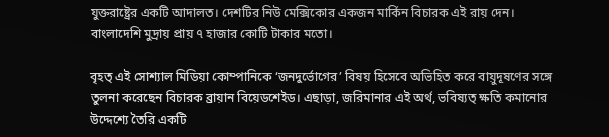যুক্তরাষ্ট্রের একটি আদালত। দেশটির নিউ মেক্সিকোর একজন মার্কিন বিচারক এই রায় দেন। বাংলাদেশি মুদ্রায় প্রায় ৭ হাজার কোটি টাকার মতো।

বৃহত্ এই সোশ্যাল মিডিয়া কোম্পানিকে ‘জনদুর্ভোগের’ বিষয় হিসেবে অভিহিত করে বায়ুদূষণের সঙ্গে তুলনা করেছেন বিচারক ব্রায়ান বিয়েডশেইড। এছাড়া, জরিমানার এই অর্থ, ভবিষ্যত্ ক্ষতি কমানোর উদ্দেশ্যে তৈরি একটি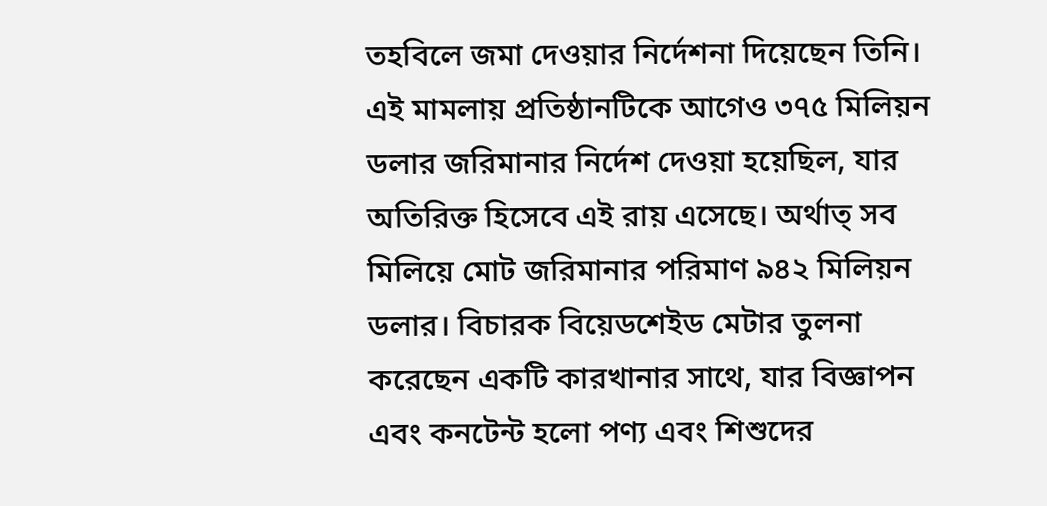তহবিলে জমা দেওয়ার নির্দেশনা দিয়েছেন তিনি। এই মামলায় প্রতিষ্ঠানটিকে আগেও ৩৭৫ মিলিয়ন ডলার জরিমানার নির্দেশ দেওয়া হয়েছিল, যার অতিরিক্ত হিসেবে এই রায় এসেছে। অর্থাত্ সব মিলিয়ে মোট জরিমানার পরিমাণ ৯৪২ মিলিয়ন ডলার। বিচারক বিয়েডশেইড মেটার তুলনা করেছেন একটি কারখানার সাথে, যার বিজ্ঞাপন এবং কনটেন্ট হলো পণ্য এবং শিশুদের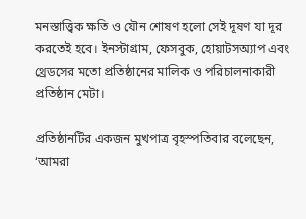মনস্তাত্ত্বিক ক্ষতি ও যৌন শোষণ হলো সেই দূষণ যা দূর করতেই হবে। ইনস্টাগ্রাম, ফেসবুক, হোয়াটসঅ্যাপ এবং থ্রেডসের মতো প্রতিষ্ঠানের মালিক ও পরিচালনাকারী প্রতিষ্ঠান মেটা।

প্রতিষ্ঠানটির একজন মুখপাত্র বৃহস্পতিবার বলেছেন, ‘আমরা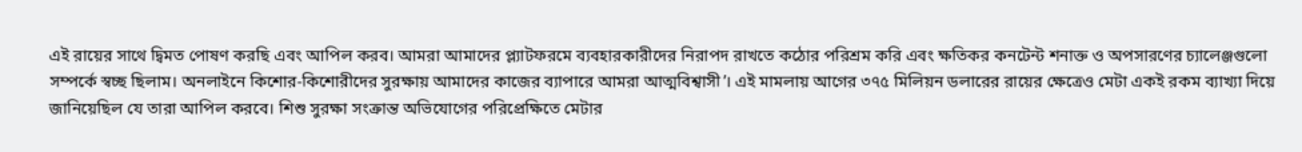এই রায়ের সাথে দ্বিমত পোষণ করছি এবং আপিল করব। আমরা আমাদের প্ল্যাটফরমে ব্যবহারকারীদের নিরাপদ রাখতে কঠোর পরিশ্রম করি এবং ক্ষতিকর কনটেন্ট শনাক্ত ও অপসারণের চ্যালেঞ্জগুলো সম্পর্কে স্বচ্ছ ছিলাম। অনলাইনে কিশোর-কিশোরীদের সুরক্ষায় আমাদের কাজের ব্যাপারে আমরা আত্মবিশ্বাসী’। এই মামলায় আগের ৩৭৫ মিলিয়ন ডলারের রায়ের ক্ষেত্রেও মেটা একই রকম ব্যাখ্যা দিয়ে জানিয়েছিল যে তারা আপিল করবে। শিশু সুরক্ষা সংক্রান্ত অভিযোগের পরিপ্রেক্ষিতে মেটার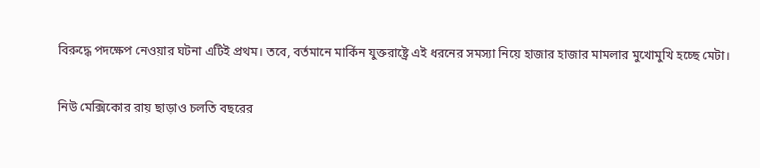বিরুদ্ধে পদক্ষেপ নেওয়ার ঘটনা এটিই প্রথম। তবে, বর্তমানে মার্কিন যুক্তরাষ্ট্রে এই ধরনের সমস্যা নিয়ে হাজার হাজার মামলার মুখোমুখি হচ্ছে মেটা।

নিউ মেক্সিকোর রায় ছাড়াও চলতি বছরের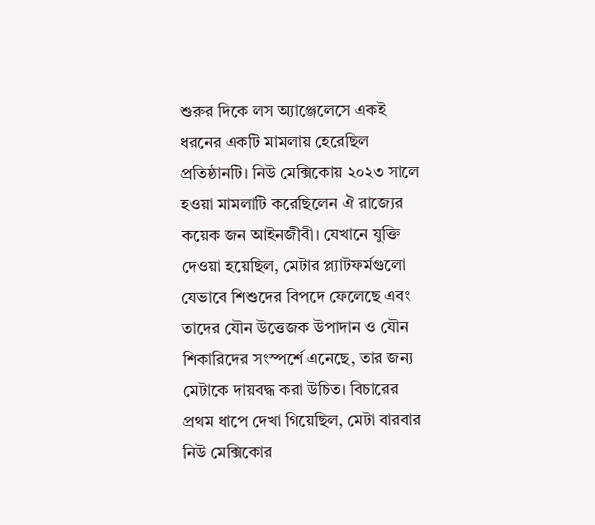শুরুর দিকে লস অ্যাঞ্জেলেসে একই ধরনের একটি মামলায় হেরেছিল প্রতিষ্ঠানটি। নিউ মেক্সিকোয় ২০২৩ সালে হওয়া মামলাটি করেছিলেন ঐ রাজ্যের কয়েক জন আইনজীবী। যেখানে যুক্তি দেওয়া হয়েছিল, মেটার প্ল্যাটফর্মগুলো যেভাবে শিশুদের বিপদে ফেলেছে এবং তাদের যৌন উত্তেজক উপাদান ও যৌন শিকারিদের সংস্পর্শে এনেছে, তার জন্য মেটাকে দায়বদ্ধ করা উচিত। বিচারের প্রথম ধাপে দেখা গিয়েছিল, মেটা বারবার নিউ মেক্সিকোর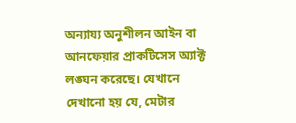অন্যায্য অনুশীলন আইন বা আনফেয়ার প্রাকটিসেস অ্যাক্ট লঙ্ঘন করেছে। যেখানে দেখানো হয় যে, মেটার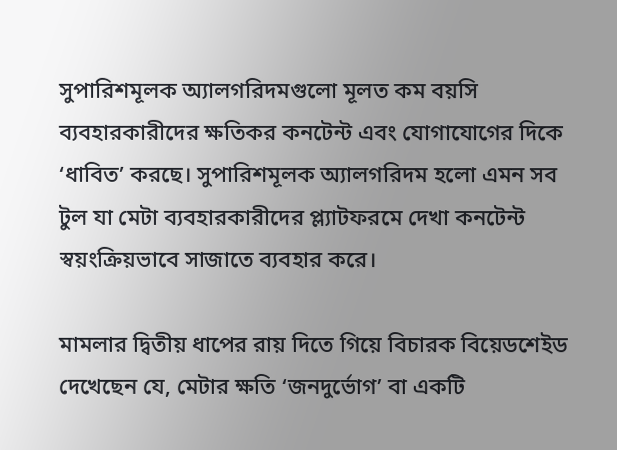সুপারিশমূলক অ্যালগরিদমগুলো মূলত কম বয়সি ব্যবহারকারীদের ক্ষতিকর কনটেন্ট এবং যোগাযোগের দিকে ‘ধাবিত’ করছে। সুপারিশমূলক অ্যালগরিদম হলো এমন সব টুল যা মেটা ব্যবহারকারীদের প্ল্যাটফরমে দেখা কনটেন্ট স্বয়ংক্রিয়ভাবে সাজাতে ব্যবহার করে।

মামলার দ্বিতীয় ধাপের রায় দিতে গিয়ে বিচারক বিয়েডশেইড দেখেছেন যে, মেটার ক্ষতি ‘জনদুর্ভোগ’ বা একটি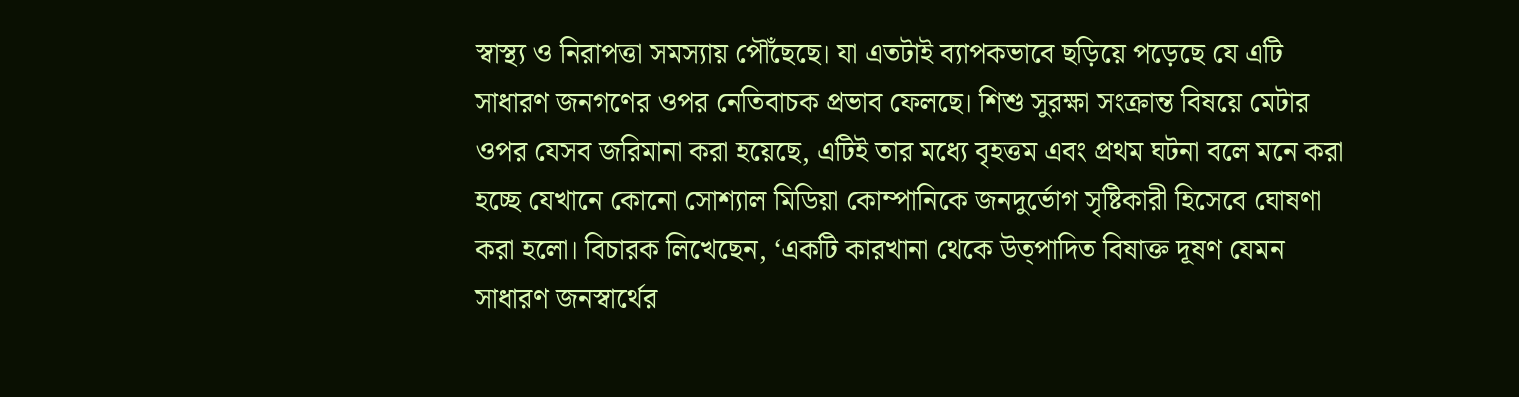স্বাস্থ্য ও নিরাপত্তা সমস্যায় পৌঁছেছে। যা এতটাই ব্যাপকভাবে ছড়িয়ে পড়েছে যে এটি সাধারণ জনগণের ওপর নেতিবাচক প্রভাব ফেলছে। শিশু সুরক্ষা সংক্রান্ত বিষয়ে মেটার ওপর যেসব জরিমানা করা হয়েছে, এটিই তার মধ্যে বৃহত্তম এবং প্রথম ঘটনা বলে মনে করা হচ্ছে যেখানে কোনো সোশ্যাল মিডিয়া কোম্পানিকে জনদুর্ভোগ সৃষ্টিকারী হিসেবে ঘোষণা করা হলো। বিচারক লিখেছেন, ‘একটি কারখানা থেকে উত্পাদিত বিষাক্ত দূষণ যেমন সাধারণ জনস্বার্থের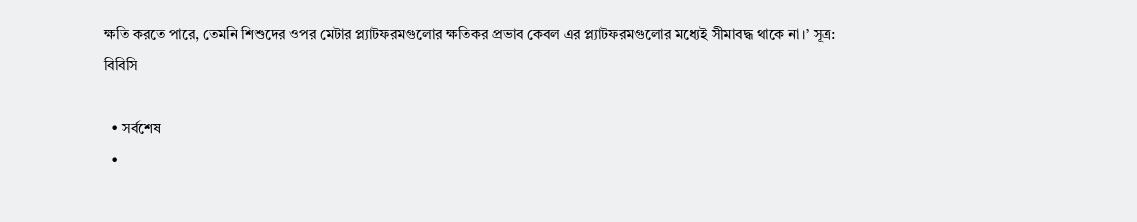ক্ষতি করতে পারে, তেমনি শিশুদের ওপর মেটার প্ল্যাটফরমগুলোর ক্ষতিকর প্রভাব কেবল এর প্ল্যাটফরমগুলোর মধ্যেই সীমাবদ্ধ থাকে না।’ সূত্র: বিবিসি

  • সর্বশেষ
  •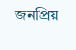জনপ্রিয়